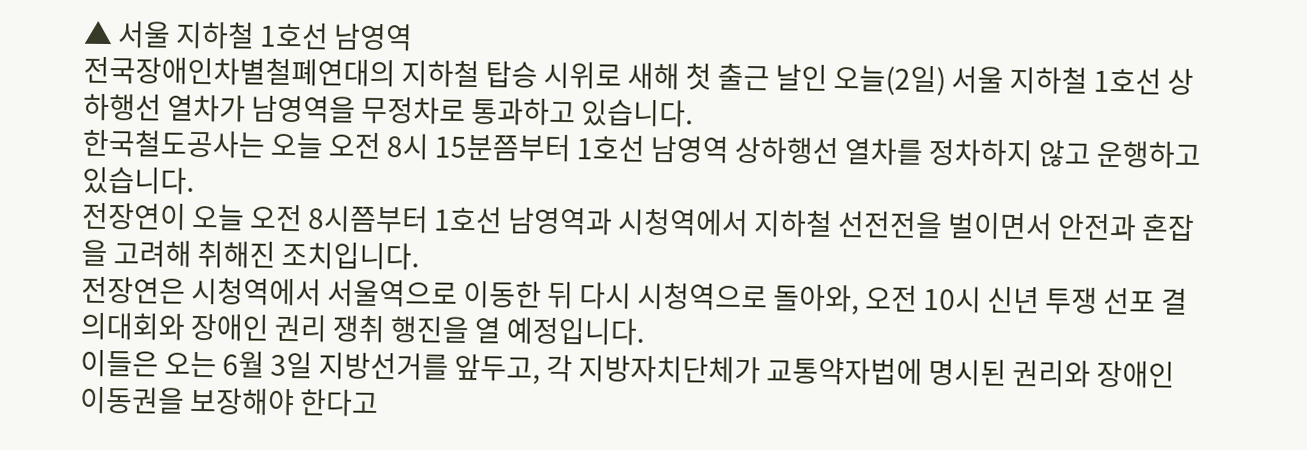▲ 서울 지하철 1호선 남영역
전국장애인차별철폐연대의 지하철 탑승 시위로 새해 첫 출근 날인 오늘(2일) 서울 지하철 1호선 상하행선 열차가 남영역을 무정차로 통과하고 있습니다.
한국철도공사는 오늘 오전 8시 15분쯤부터 1호선 남영역 상하행선 열차를 정차하지 않고 운행하고 있습니다.
전장연이 오늘 오전 8시쯤부터 1호선 남영역과 시청역에서 지하철 선전전을 벌이면서 안전과 혼잡을 고려해 취해진 조치입니다.
전장연은 시청역에서 서울역으로 이동한 뒤 다시 시청역으로 돌아와, 오전 10시 신년 투쟁 선포 결의대회와 장애인 권리 쟁취 행진을 열 예정입니다.
이들은 오는 6월 3일 지방선거를 앞두고, 각 지방자치단체가 교통약자법에 명시된 권리와 장애인 이동권을 보장해야 한다고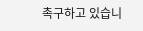촉구하고 있습니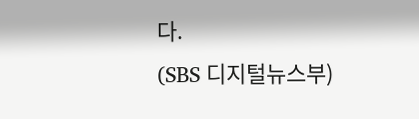다.
(SBS 디지털뉴스부)